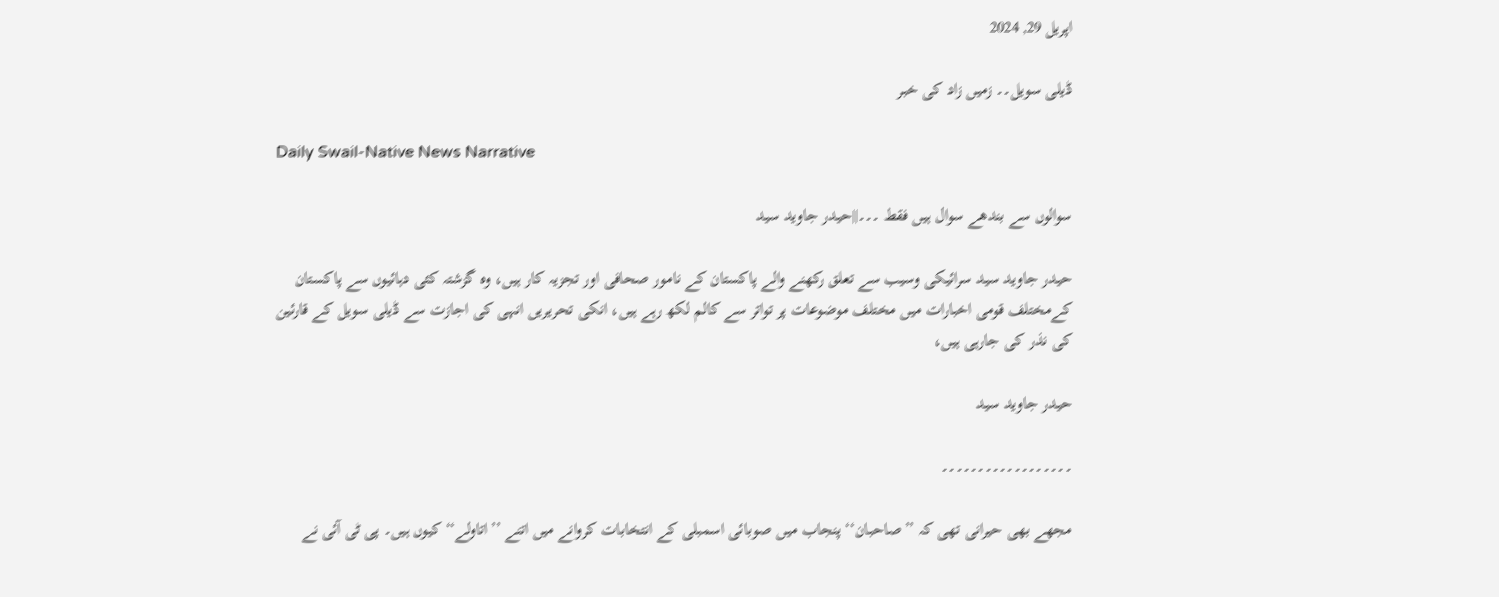اپریل 29, 2024

ڈیلی سویل۔۔ زمیں زاد کی خبر

Daily Swail-Native News Narrative

سوالوں سے بندھے سوال ہیں فقط ۔۔۔||حیدر جاوید سید

حیدر جاوید سید سرائیکی وسیب سے تعلق رکھنے والے پاکستان کے نامور صحافی اور تجزیہ کار ہیں، وہ گزشتہ کئی دہائیوں سے پاکستان کےمختلف قومی اخبارات میں مختلف موضوعات پر تواتر سے کالم لکھ رہے ہیں، انکی تحریریں انہی کی اجازت سے ڈیلی سویل کے قارئین کی نذر کی جارہی ہیں،

حیدر جاوید سید

۔۔۔۔۔۔۔۔۔۔۔۔۔۔۔۔۔۔

مجھے بھی حیرانی تھی کہ ’’صاحبان‘‘ پنجاب میں صوبائی اسمبلی کے انتخابات کروانے میں اتنے ’’اتاولے‘‘ کیوں ہیں۔ پی ٹی آئی نے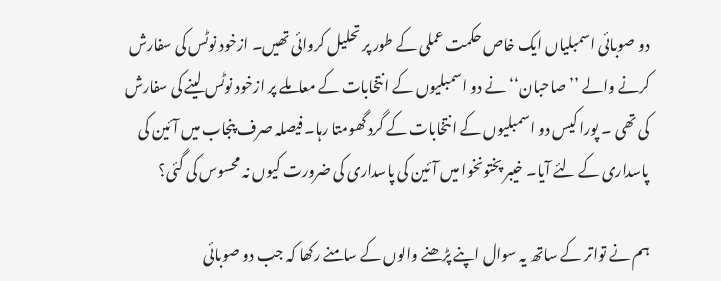دو صوبائی اسمبلیاں ایک خاص حکمت عملی کے طور پر تحلیل کروائی تھیں۔ ازخود نوٹس کی سفارش کرنے والے ’’صاحبان‘‘ نے دو اسمبلیوں کے انتخابات کے معاملے پر ازخود نوٹس لینے کی سفارش کی تھی ۔ پورا کیس دو اسمبلیوں کے انتخابات کے گرد گھومتا رہا۔ فیصلہ صرف پنجاب میں آئین کی پاسداری کے لئے آیا۔ خیبر پختونخوا میں آئین کی پاسداری کی ضرورت کیوں نہ محسوس کی گئی؟

ہم نے تواتر کے ساتھ یہ سوال اپنے پڑھنے والوں کے سامنے رکھا کہ جب دو صوبائی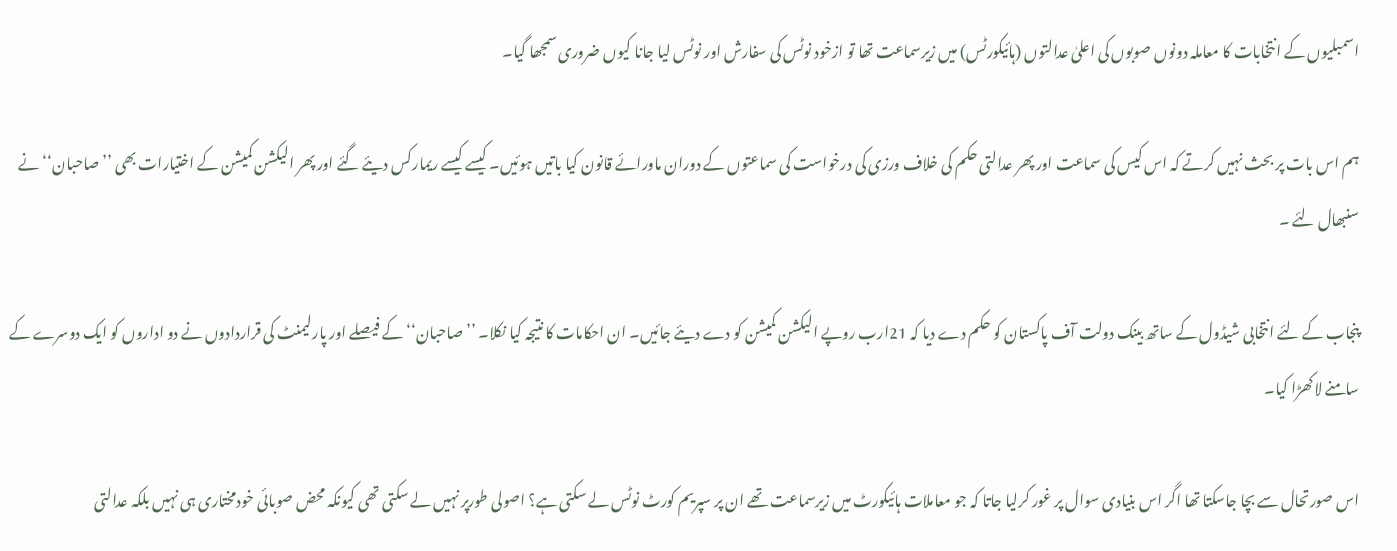اسمبلیوں کے انتخابات کا معاملہ دونوں صوبوں کی اعلیٰ عدالتوں (ہائیکورٹس) میں زیرسماعت تھا تو ازخود نوٹس کی سفارش اور نوٹس لیا جانا کیوں ضروری سمجھا گیا۔

ہم اس بات پر بحث نہیں کرتے کہ اس کیس کی سماعت اور پھر عدالتی حکم کی خلاف ورزی کی درخواست کی سماعتوں کے دوران ماورائے قانون کیا باتیں ہوئیں۔ کیسے کیسے ریمارکس دیئے گئے اور پھر الیکشن کمیشن کے اختیارات بھی ’’صاحبان‘‘ نے سنبھال لئے ۔

پنجاب کے لئے انتخابی شیڈول کے ساتھ بینک دولت آف پاکستان کو حکم دے دیا کہ 21ارب روپے الیکشن کمیشن کو دے دیئے جائیں۔ ان احکامات کا نتیجہ کیا نکلا۔ ’’صاحبان‘‘ کے فیصلے اور پارلیمنٹ کی قراردادوں نے دو اداروں کو ایک دوسرے کے سامنے لاکھڑا کیا۔

اس صورتحال سے بچا جاسکتا تھا اگر اس بنیادی سوال پر غور کرلیا جاتا کہ جو معاملات ہائیکورٹ میں زیرسماعت تھے ان پر سپریم کورٹ نوٹس لے سکتی ہے؟ اصولی طورپر نہیں لے سکتی تھی کیونکہ محض صوبائی خودمختاری ہی نہیں بلکہ عدالتی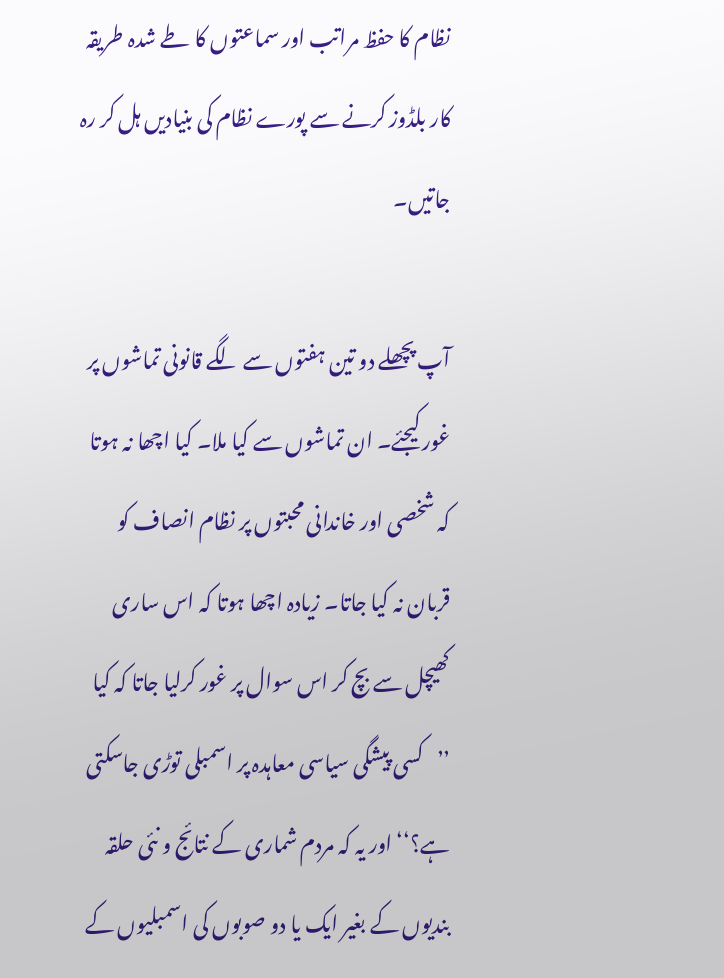نظام کا حفظ مراتب اور سماعتوں کا طے شدہ طریقہ کار بلڈوز کرنے سے پورے نظام کی بنیادیں ہل کر رہ جاتیں۔

آپ پچھلے دو تین ہفتوں سے لگے قانونی تماشوں پر غور کیجئے۔ ان تماشوں سے کیا ملا۔ کیا اچھا نہ ہوتا کہ شخصی اور خاندانی محبتوں پر نظام انصاف کو قربان نہ کیا جاتا۔ زیادہ اچھا ہوتا کہ اس ساری کھیچل سے بچ کر اس سوال پر غور کرلیا جاتا کہ کیا ’’کسی پیشگی سیاسی معاہدہ پر اسمبلی توڑی جاسکتی ہے؟‘‘ اور یہ کہ مردم شماری کے نتائج و نئی حلقہ بندیوں کے بغیر ایک یا دو صوبوں کی اسمبلیوں کے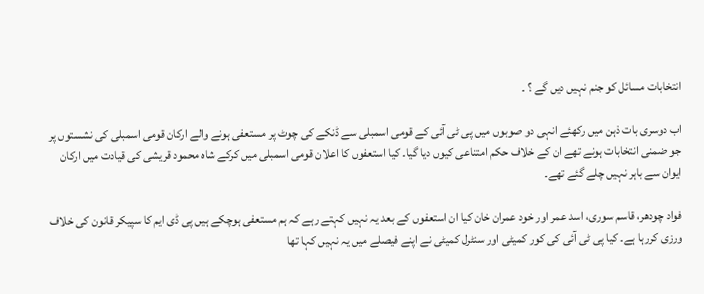انتخابات مسائل کو جنم نہیں دیں گے ؟ ۔

اب دوسری بات ذہن میں رکھئے انہی دو صوبوں میں پی ٹی آئی کے قومی اسمبلی سے ڈنکے کی چوٹ پر مستعفی ہونے والے ارکان قومی اسمبلی کی نشستوں پر جو ضمنی انتخابات ہونے تھے ان کے خلاف حکم امتناعی کیوں دیا گیا۔ کیا استعفوں کا اعلان قومی اسمبلی میں کرکے شاہ محمود قریشی کی قیادت میں ارکان ایوان سے باہر نہیں چلے گئے تھے۔

فواد چودھر، قاسم سوری، اسد عمر اور خود عمران خان کیا ان استعفوں کے بعد یہ نہیں کہتے رہے کہ ہم مستعفی ہوچکے ہیں پی ڈی ایم کا سپیکر قانون کی خلاف ورزی کررہا ہے۔ کیا پی ٹی آئی کی کور کمیٹی اور سنٹرل کمیٹی نے اپنے فیصلے میں یہ نہیں کہا تھا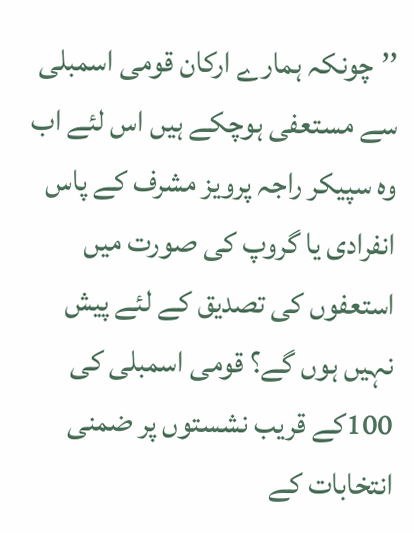’’چونکہ ہمارے ارکان قومی اسمبلی سے مستعفی ہوچکے ہیں اس لئے اب وہ سپیکر راجہ پرویز مشرف کے پاس انفرادی یا گروپ کی صورت میں استعفوں کی تصدیق کے لئے پیش نہیں ہوں گے؟ قومی اسمبلی کی 100کے قریب نشستوں پر ضمنی انتخابات کے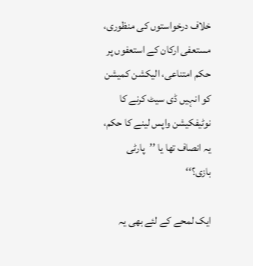خلاف درخواستوں کی منظوری، مستعفی ارکان کے استعفوں پر حکم امتناعی، الیکشن کمیشن کو انہیں ڈی سیٹ کرنے کا نوٹیفکیشن واپس لینے کا حکم، یہ انصاف تھا یا ’’پارٹی بازی؟‘‘

ایک لمحے کے لئے بھی یہ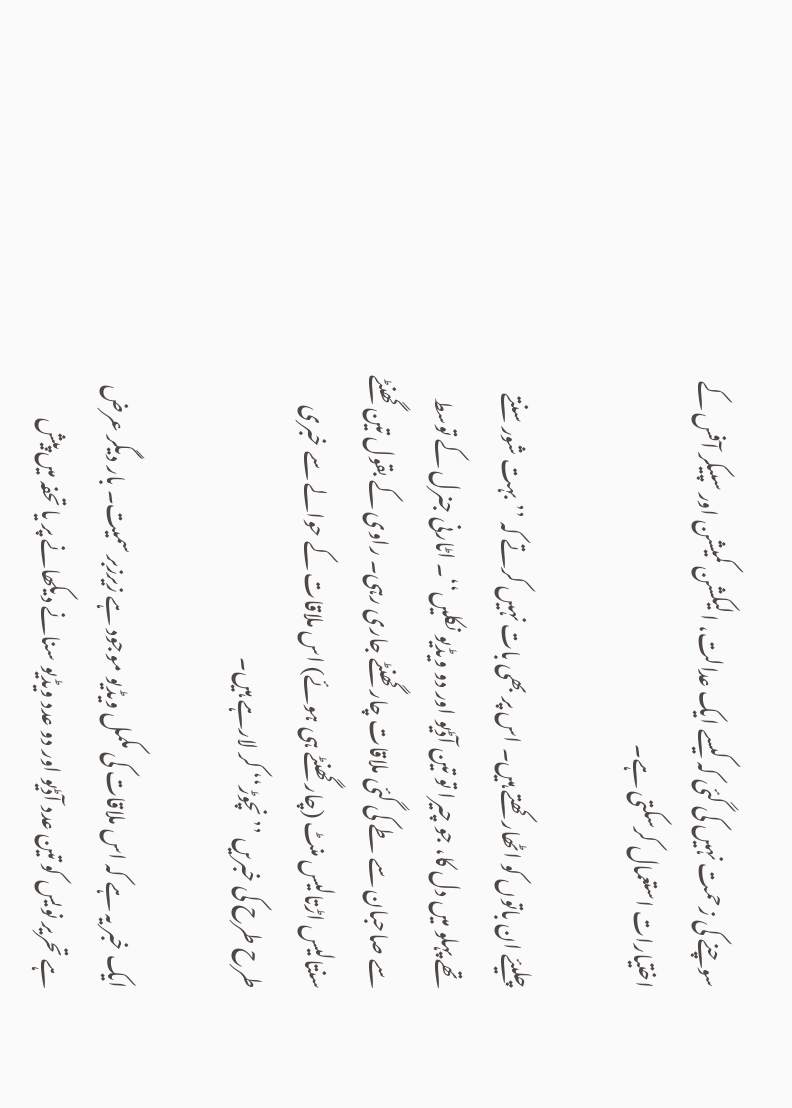سوچنے کی زحمت نہیں کی گئی کہ کیسے ایک عدالت، الیکشن کمیشن اور سپیکر آفس کے اختیارات استعمال کرسکتی ہے۔

چلیئے ان باتوں کو اٹھارکھتے ہیں۔ اس پر بھی بات نہیں کرتے کہ ’’بہت شور سنتے تھے پہلو میں دل کا، جو چیرا تو تین آڈیو اور دو ویڈیو نکلیں‘‘۔ اٹارنی جنرل کے توسط سے صاحبان سے طے کی گئی ملاقات چار گھنٹے جاری رہی۔ راوی کے بقول تین گھنٹے سنتالیس اڑتالیس منٹ (چار گھنٹے ہی ہوئے) اس ملاقات کے حوالے سے خبری طرح طرح کی خبریں ’’نچوڑ‘‘ کر لارہے ہیں۔

ایک خبر یہ ہے کہ اس ملاقات کی مکمل ویڈیو موجود ہے زیرزبر سمیت۔ بار دیگر عرض ہے تحریر نویس کو تین عدد آڈیو اور دو عدد ویڈیو سنانے دیکھانے پر یا تحفہ میں پیش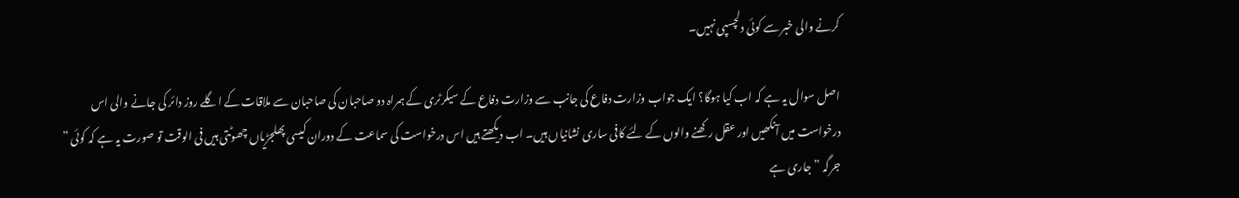کرنے والی خبر سے کوئی دلچسپی نہیں۔

اصل سوال یہ ہے کہ اب کیا ہوگا؟ ایک جواب وزارت دفاع کی جانب سے وزارت دفاع کے سیکرٹری کے ہمراہ دو صاحبان کی صاحبان سے ملاقات کے اگلے روز دائر کی جانے والی اس درخواست میں آنکھیں اور عقل رکھنے والوں کے لئے کافی ساری نشانیاں ہیں۔ اب دیکھتے ہیں اس درخواست کی سماعت کے دوران کیسی پھلجڑیاں چھوٹتی ہیں فی الوقت تو صورت یہ ہے کہ کوئی ” جرگہ ” جاری ہے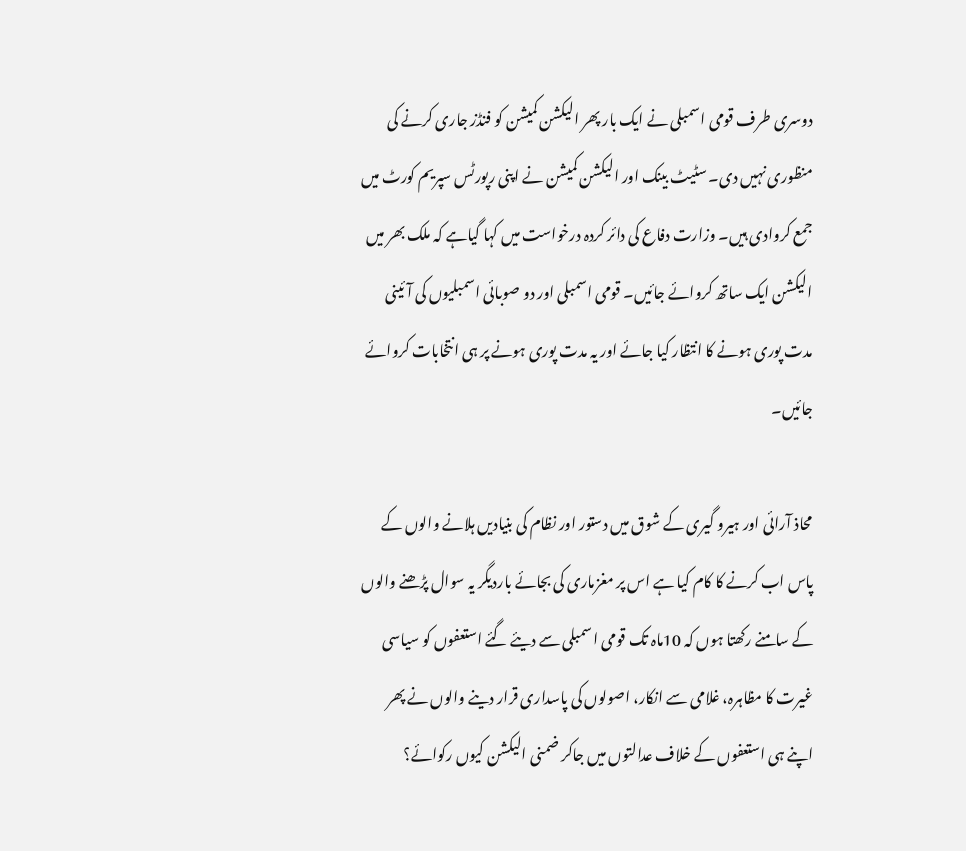دوسری طرف قومی اسمبلی نے ایک بار پھر الیکشن کمیشن کو فنڈز جاری کرنے کی منظوری نہیں دی۔ سٹیٹ بینک اور الیکشن کمیشن نے اپنی رپورٹس سپریم کورٹ میں جمع کروادی ہیں۔ وزارت دفاع کی دائر کردہ درخواست میں کہا گیاہے کہ ملک بھر میں الیکشن ایک ساتھ کروائے جائیں۔ قومی اسمبلی اور دو صوبائی اسمبلیوں کی آئینی مدت پوری ہونے کا انتظار کیا جائے اور یہ مدت پوری ہونے پر ہی انتخابات کروائے جائیں۔

محاذ آرائی اور ہیرو گیری کے شوق میں دستور اور نظام کی بنیادیں ہلانے والوں کے پاس اب کرنے کا کام کیا ہے اس پر مغزماری کی بجائے باردیگر یہ سوال پڑھنے والوں کے سامنے رکھتا ہوں کہ 10ماہ تک قومی اسمبلی سے دیئے گئے استعفوں کو سیاسی غیرت کا مظاہرہ، غلامی سے انکار، اصولوں کی پاسداری قرار دینے والوں نے پھر اپنے ہی استعفوں کے خلاف عدالتوں میں جاکر ضمنی الیکشن کیوں رکوائے؟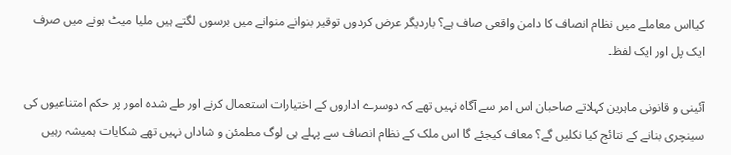کیااس معاملے میں نظام انصاف کا دامن واقعی صاف ہے؟ باردیگر عرض کردوں توقیر بنوانے منوانے میں برسوں لگتے ہیں ملیا میٹ ہونے میں صرف ایک پل اور ایک لفظ۔

آئینی و قانونی ماہرین کہلاتے صاحبان اس امر سے آگاہ نہیں تھے کہ دوسرے اداروں کے اختیارات استعمال کرنے اور طے شدہ امور پر حکم امتناعیوں کی سینچری بنانے کے نتائج کیا نکلیں گے؟ معاف کیجئے گا اس ملک کے نظام انصاف سے پہلے ہی لوگ مطمئن و شاداں نہیں تھے شکایات ہمیشہ رہیں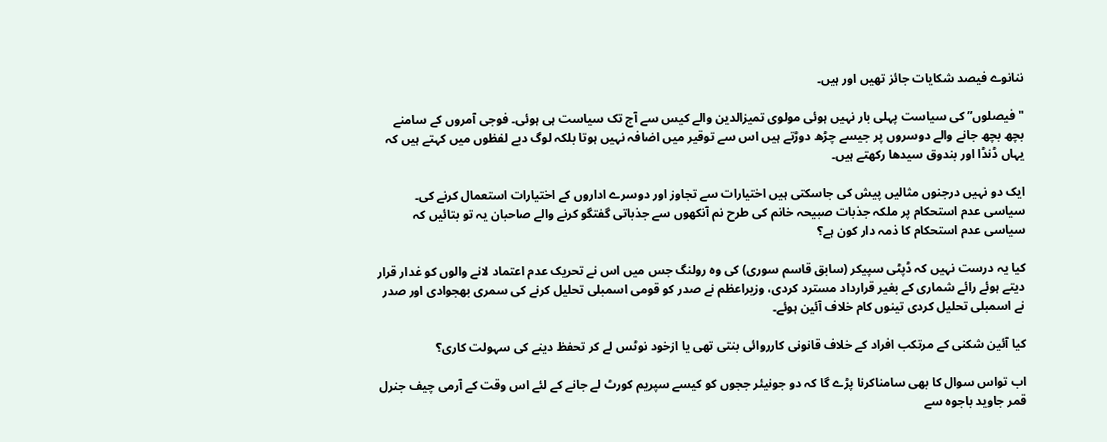ننانوے فیصد شکایات جائز تھیں اور ہیں۔

"فیصلوں” کی سیاست پہلی بار نہیں ہوئی مولوی تمیزالدین والے کیس سے آج تک سیاست ہی ہوئی۔ فوجی آمروں کے سامنے بچھ بچھ جانے والے دوسروں پر جیسے چڑھ دوڑتے ہیں اس سے توقیر میں اضافہ نہیں ہوتا بلکہ لوگ دبے لفظوں میں کہتے ہیں کہ یہاں ڈنڈا اور بندوق سیدھا رکھتے ہیں۔

ایک دو نہیں درجنوں مثالیں پیش کی جاسکتی ہیں اختیارات سے تجاوز اور دوسرے اداروں کے اختیارات استعمال کرنے کی۔ سیاسی عدم استحکام پر ملکہ جذبات صبیحہ خانم کی طرح نم آنکھوں سے جذباتی گفتگو کرنے والے صاحبان یہ تو بتائیں کہ سیاسی عدم استحکام کا ذمہ دار کون ہے؟

کیا یہ درست نہیں کہ ڈپٹی سپیکر (سابق قاسم سوری) کی وہ رولنگ جس میں اس نے تحریک عدم اعتماد لانے والوں کو غدار قرار دیتے ہوئے رائے شماری کے بغیر قرارداد مسترد کردی، وزیراعظم نے صدر کو قومی اسمبلی تحلیل کرنے کی سمری بھجوادی اور صدر نے اسمبلی تحلیل کردی تینوں کام خلاف آئین ہوئے۔

کیا آئین شکنی کے مرتکب افراد کے خلاف قانونی کارروائی بنتی تھی یا ازخود نوٹس لے کر تحفظ دینے کی سہولت کاری؟

اب تواس سوال کا بھی سامناکرنا پڑے گا کہ دو جونیئر ججوں کو کیسے سپریم کورٹ لے جانے کے لئے اس وقت کے آرمی چیف جنرل قمر جاوید باجوہ سے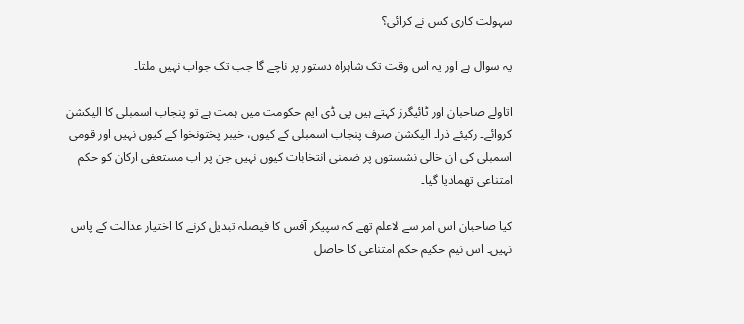سہولت کاری کس نے کرائی؟

یہ سوال ہے اور یہ اس وقت تک شاہراہ دستور پر ناچے گا جب تک جواب نہیں ملتا۔

اتاولے صاحبان اور ٹائیگرز کہتے ہیں پی ڈی ایم حکومت میں ہمت ہے تو پنجاب اسمبلی کا الیکشن کروائے۔ رکیئے ذرا۔ الیکشن صرف پنجاب اسمبلی کے کیوں، خیبر پختونخوا کے کیوں نہیں اور قومی اسمبلی کی ان خالی نشستوں پر ضمنی انتخابات کیوں نہیں جن پر اب مستعفی ارکان کو حکم امتناعی تھمادیا گیا۔

کیا صاحبان اس امر سے لاعلم تھے کہ سپیکر آفس کا فیصلہ تبدیل کرنے کا اختیار عدالت کے پاس نہیں۔ اس نیم حکیم حکم امتناعی کا حاصل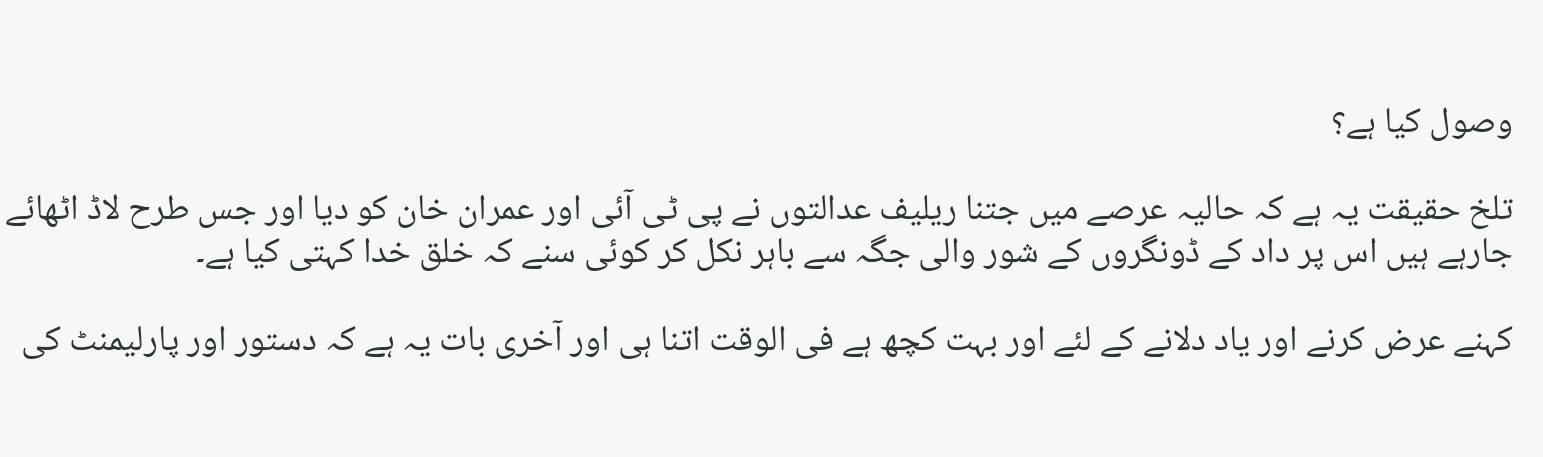وصول کیا ہے؟

تلخ حقیقت یہ ہے کہ حالیہ عرصے میں جتنا ریلیف عدالتوں نے پی ٹی آئی اور عمران خان کو دیا اور جس طرح لاڈ اٹھائے جارہے ہیں اس پر داد کے ڈونگروں کے شور والی جگہ سے باہر نکل کر کوئی سنے کہ خلق خدا کہتی کیا ہے۔

کہنے عرض کرنے اور یاد دلانے کے لئے اور بہت کچھ ہے فی الوقت اتنا ہی اور آخری بات یہ ہے کہ دستور اور پارلیمنٹ کی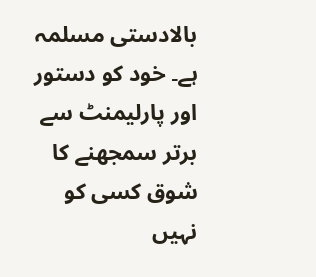بالادستی مسلمہ ہے۔ خود کو دستور اور پارلیمنٹ سے برتر سمجھنے کا شوق کسی کو نہیں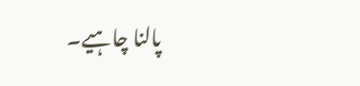پالنا چاہیے۔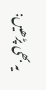یہ بھی پڑھیں: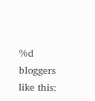%d bloggers like this: